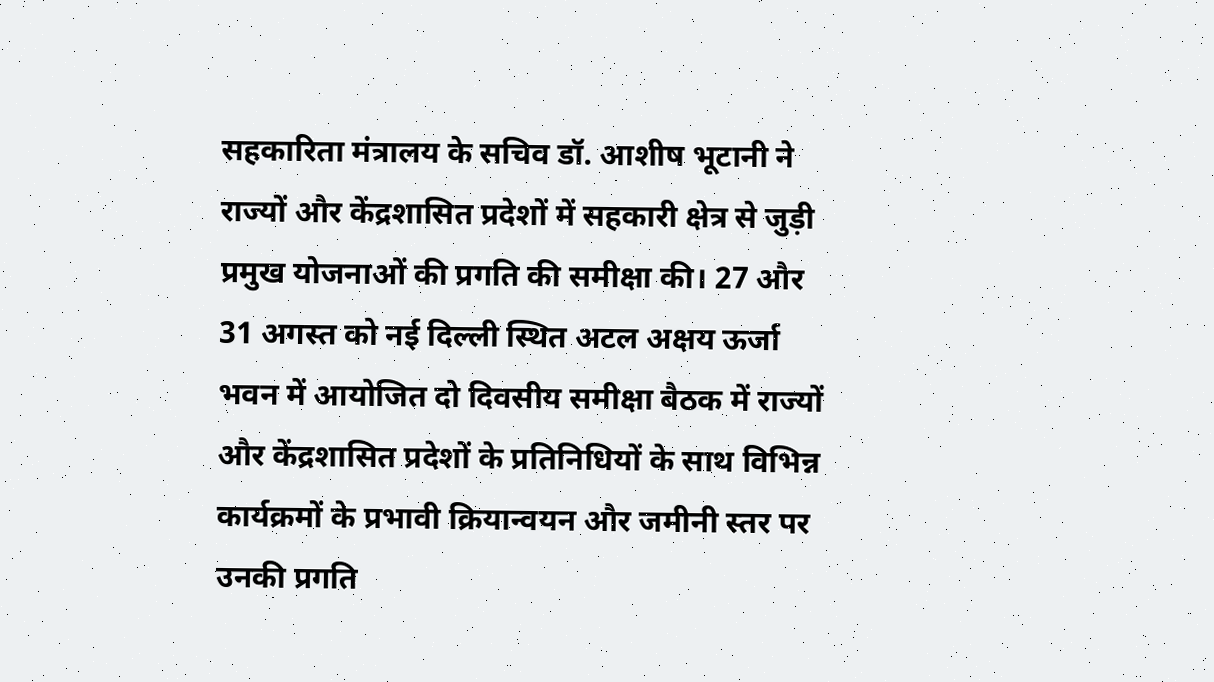सहकारिता मंत्रालय के सचिव डॉ. आशीष भूटानी ने राज्यों और केंद्रशासित प्रदेशों में सहकारी क्षेत्र से जुड़ी प्रमुख योजनाओं की प्रगति की समीक्षा की। 27 और 31 अगस्त को नई दिल्ली स्थित अटल अक्षय ऊर्जा भवन में आयोजित दो दिवसीय समीक्षा बैठक में राज्यों और केंद्रशासित प्रदेशों के प्रतिनिधियों के साथ विभिन्न कार्यक्रमों के प्रभावी क्रियान्वयन और जमीनी स्तर पर उनकी प्रगति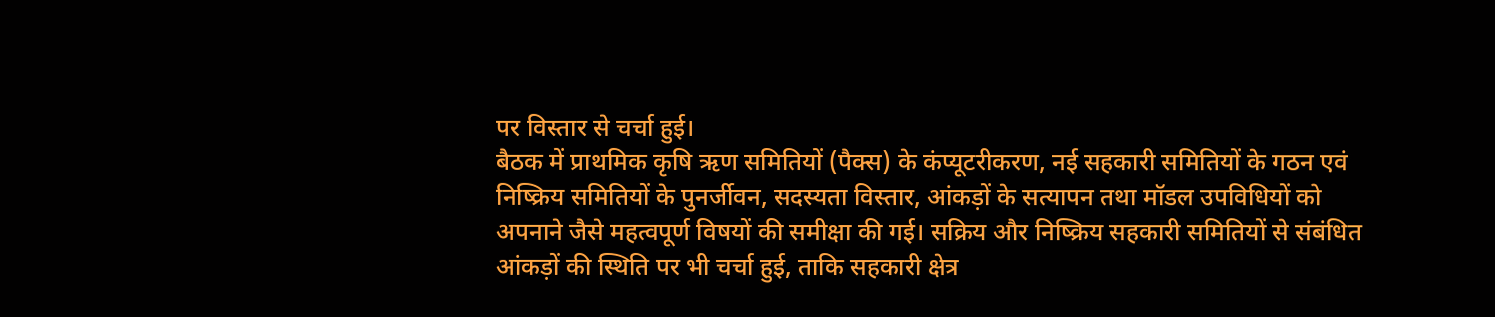पर विस्तार से चर्चा हुई।
बैठक में प्राथमिक कृषि ऋण समितियों (पैक्स) के कंप्यूटरीकरण, नई सहकारी समितियों के गठन एवं निष्क्रिय समितियों के पुनर्जीवन, सदस्यता विस्तार, आंकड़ों के सत्यापन तथा मॉडल उपविधियों को अपनाने जैसे महत्वपूर्ण विषयों की समीक्षा की गई। सक्रिय और निष्क्रिय सहकारी समितियों से संबंधित आंकड़ों की स्थिति पर भी चर्चा हुई, ताकि सहकारी क्षेत्र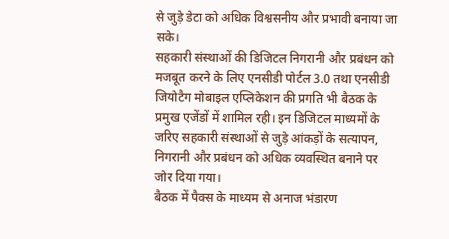से जुड़े डेटा को अधिक विश्वसनीय और प्रभावी बनाया जा सके।
सहकारी संस्थाओं की डिजिटल निगरानी और प्रबंधन को मजबूत करने के लिए एनसीडी पोर्टल 3.0 तथा एनसीडी जियोटैग मोबाइल एप्लिकेशन की प्रगति भी बैठक के प्रमुख एजेंडों में शामिल रही। इन डिजिटल माध्यमों के जरिए सहकारी संस्थाओं से जुड़े आंकड़ों के सत्यापन, निगरानी और प्रबंधन को अधिक व्यवस्थित बनाने पर जोर दिया गया।
बैठक में पैक्स के माध्यम से अनाज भंडारण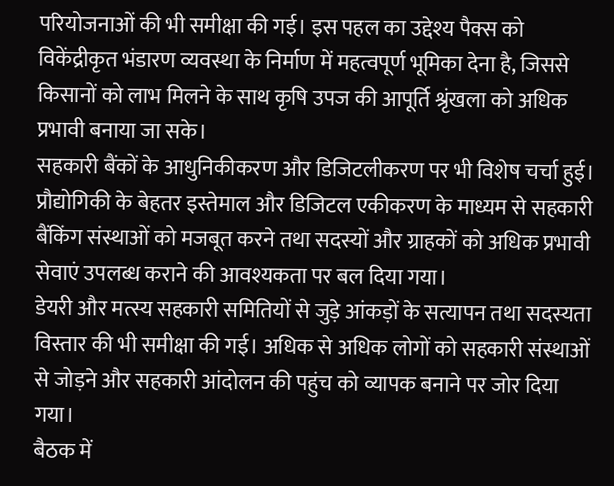परियोजनाओं की भी समीक्षा की गई। इस पहल का उद्देश्य पैक्स को विकेंद्रीकृत भंडारण व्यवस्था के निर्माण में महत्वपूर्ण भूमिका देना है, जिससे किसानों को लाभ मिलने के साथ कृषि उपज की आपूर्ति श्रृंखला को अधिक प्रभावी बनाया जा सके।
सहकारी बैंकों के आधुनिकीकरण और डिजिटलीकरण पर भी विशेष चर्चा हुई। प्रौद्योगिकी के बेहतर इस्तेमाल और डिजिटल एकीकरण के माध्यम से सहकारी बैंकिंग संस्थाओं को मजबूत करने तथा सदस्यों और ग्राहकों को अधिक प्रभावी सेवाएं उपलब्ध कराने की आवश्यकता पर बल दिया गया।
डेयरी और मत्स्य सहकारी समितियों से जुड़े आंकड़ों के सत्यापन तथा सदस्यता विस्तार की भी समीक्षा की गई। अधिक से अधिक लोगों को सहकारी संस्थाओं से जोड़ने और सहकारी आंदोलन की पहुंच को व्यापक बनाने पर जोर दिया गया।
बैठक में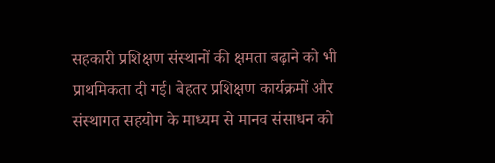सहकारी प्रशिक्षण संस्थानों की क्षमता बढ़ाने को भी प्राथमिकता दी गई। बेहतर प्रशिक्षण कार्यक्रमों और संस्थागत सहयोग के माध्यम से मानव संसाधन को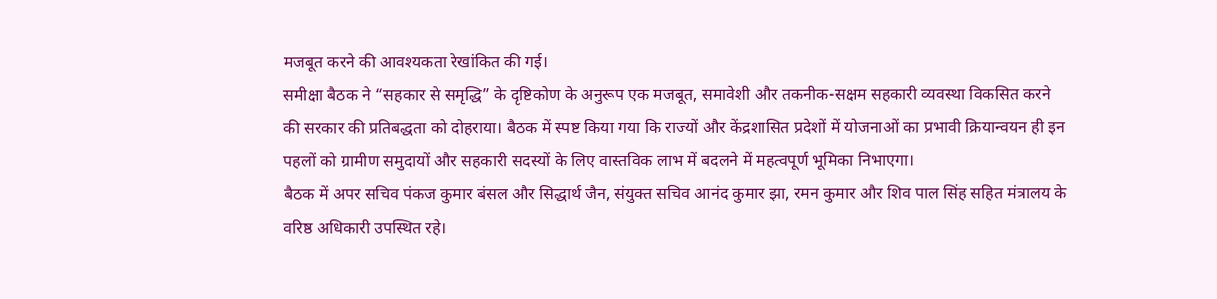मजबूत करने की आवश्यकता रेखांकित की गई।
समीक्षा बैठक ने “सहकार से समृद्धि” के दृष्टिकोण के अनुरूप एक मजबूत, समावेशी और तकनीक-सक्षम सहकारी व्यवस्था विकसित करने की सरकार की प्रतिबद्धता को दोहराया। बैठक में स्पष्ट किया गया कि राज्यों और केंद्रशासित प्रदेशों में योजनाओं का प्रभावी क्रियान्वयन ही इन पहलों को ग्रामीण समुदायों और सहकारी सदस्यों के लिए वास्तविक लाभ में बदलने में महत्वपूर्ण भूमिका निभाएगा।
बैठक में अपर सचिव पंकज कुमार बंसल और सिद्धार्थ जैन, संयुक्त सचिव आनंद कुमार झा, रमन कुमार और शिव पाल सिंह सहित मंत्रालय के वरिष्ठ अधिकारी उपस्थित रहे।